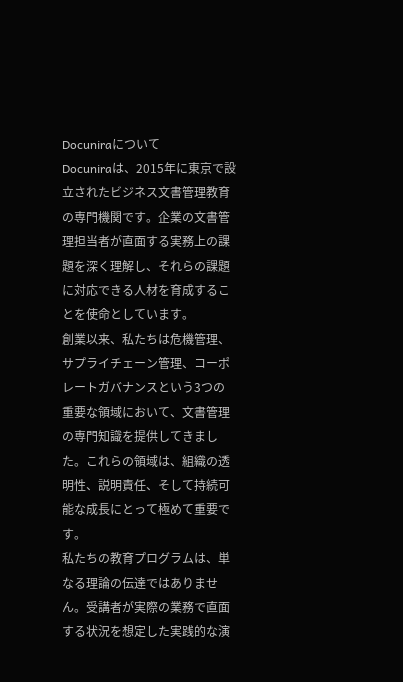Docuniraについて
Docuniraは、2015年に東京で設立されたビジネス文書管理教育の専門機関です。企業の文書管理担当者が直面する実務上の課題を深く理解し、それらの課題に対応できる人材を育成することを使命としています。
創業以来、私たちは危機管理、サプライチェーン管理、コーポレートガバナンスという3つの重要な領域において、文書管理の専門知識を提供してきました。これらの領域は、組織の透明性、説明責任、そして持続可能な成長にとって極めて重要です。
私たちの教育プログラムは、単なる理論の伝達ではありません。受講者が実際の業務で直面する状況を想定した実践的な演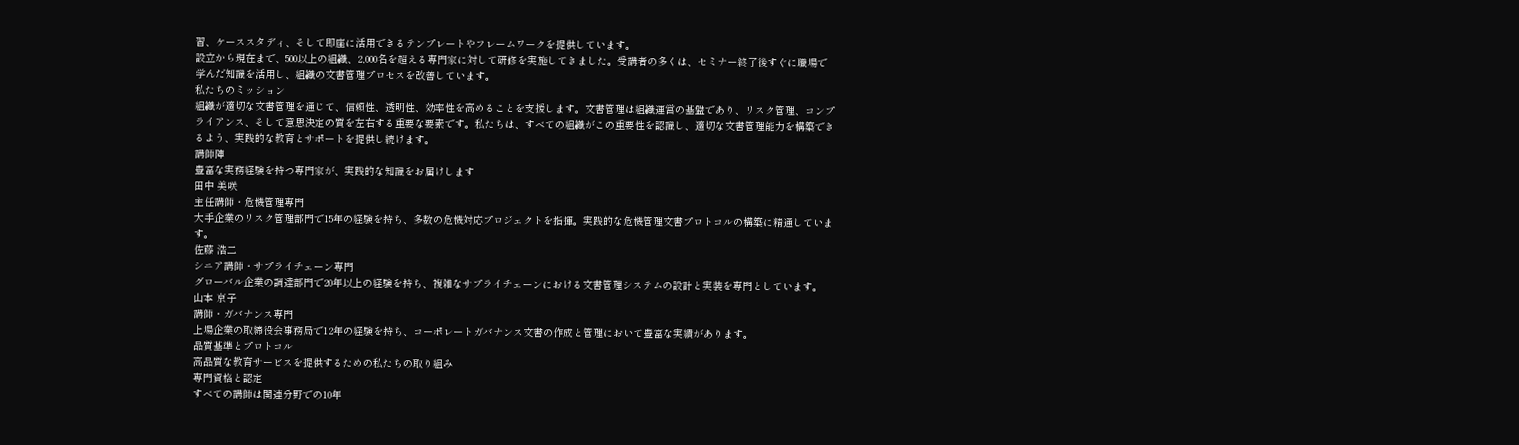習、ケーススタディ、そして即座に活用できるテンプレートやフレームワークを提供しています。
設立から現在まで、500以上の組織、2,000名を超える専門家に対して研修を実施してきました。受講者の多くは、セミナー終了後すぐに職場で学んだ知識を活用し、組織の文書管理プロセスを改善しています。
私たちのミッション
組織が適切な文書管理を通じて、信頼性、透明性、効率性を高めることを支援します。文書管理は組織運営の基盤であり、リスク管理、コンプライアンス、そして意思決定の質を左右する重要な要素です。私たちは、すべての組織がこの重要性を認識し、適切な文書管理能力を構築できるよう、実践的な教育とサポートを提供し続けます。
講師陣
豊富な実務経験を持つ専門家が、実践的な知識をお届けします
田中 美咲
主任講師・危機管理専門
大手企業のリスク管理部門で15年の経験を持ち、多数の危機対応プロジェクトを指揮。実践的な危機管理文書プロトコルの構築に精通しています。
佐藤 浩二
シニア講師・サプライチェーン専門
グローバル企業の調達部門で20年以上の経験を持ち、複雑なサプライチェーンにおける文書管理システムの設計と実装を専門としています。
山本 京子
講師・ガバナンス専門
上場企業の取締役会事務局で12年の経験を持ち、コーポレートガバナンス文書の作成と管理において豊富な実績があります。
品質基準とプロトコル
高品質な教育サービスを提供するための私たちの取り組み
専門資格と認定
すべての講師は関連分野での10年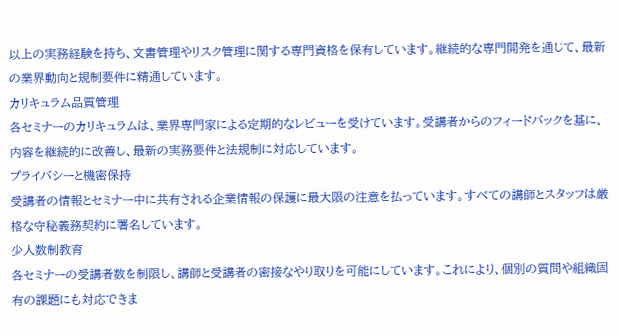以上の実務経験を持ち、文書管理やリスク管理に関する専門資格を保有しています。継続的な専門開発を通じて、最新の業界動向と規制要件に精通しています。
カリキュラム品質管理
各セミナーのカリキュラムは、業界専門家による定期的なレビューを受けています。受講者からのフィードバックを基に、内容を継続的に改善し、最新の実務要件と法規制に対応しています。
プライバシーと機密保持
受講者の情報とセミナー中に共有される企業情報の保護に最大限の注意を払っています。すべての講師とスタッフは厳格な守秘義務契約に署名しています。
少人数制教育
各セミナーの受講者数を制限し、講師と受講者の密接なやり取りを可能にしています。これにより、個別の質問や組織固有の課題にも対応できま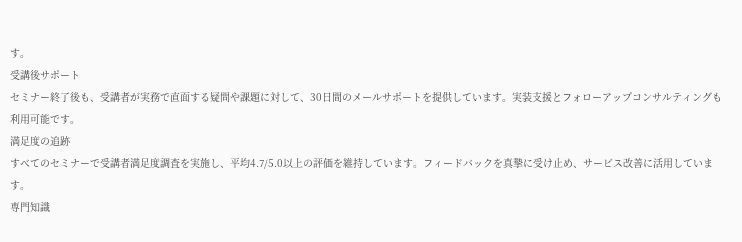す。
受講後サポート
セミナー終了後も、受講者が実務で直面する疑問や課題に対して、30日間のメールサポートを提供しています。実装支援とフォローアップコンサルティングも利用可能です。
満足度の追跡
すべてのセミナーで受講者満足度調査を実施し、平均4.7/5.0以上の評価を維持しています。フィードバックを真摯に受け止め、サービス改善に活用しています。
専門知識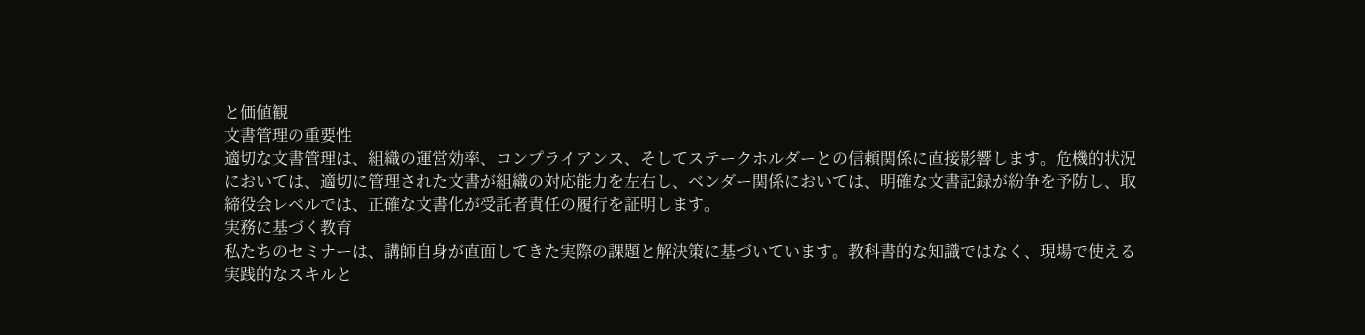と価値観
文書管理の重要性
適切な文書管理は、組織の運営効率、コンプライアンス、そしてステークホルダーとの信頼関係に直接影響します。危機的状況においては、適切に管理された文書が組織の対応能力を左右し、ベンダー関係においては、明確な文書記録が紛争を予防し、取締役会レベルでは、正確な文書化が受託者責任の履行を証明します。
実務に基づく教育
私たちのセミナーは、講師自身が直面してきた実際の課題と解決策に基づいています。教科書的な知識ではなく、現場で使える実践的なスキルと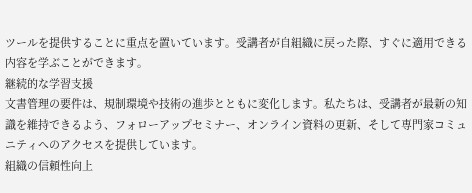ツールを提供することに重点を置いています。受講者が自組織に戻った際、すぐに適用できる内容を学ぶことができます。
継続的な学習支援
文書管理の要件は、規制環境や技術の進歩とともに変化します。私たちは、受講者が最新の知識を維持できるよう、フォローアップセミナー、オンライン資料の更新、そして専門家コミュニティへのアクセスを提供しています。
組織の信頼性向上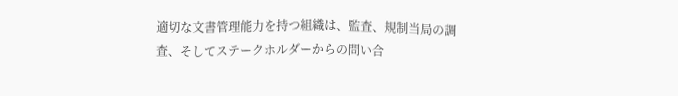適切な文書管理能力を持つ組織は、監査、規制当局の調査、そしてステークホルダーからの問い合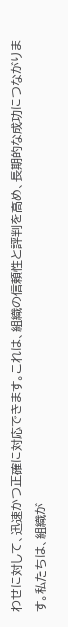わせに対して、迅速かつ正確に対応できます。これは、組織の信頼性と評判を高め、長期的な成功につながります。私たちは、組織が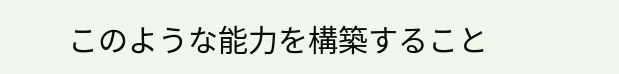このような能力を構築すること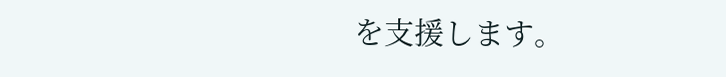を支援します。